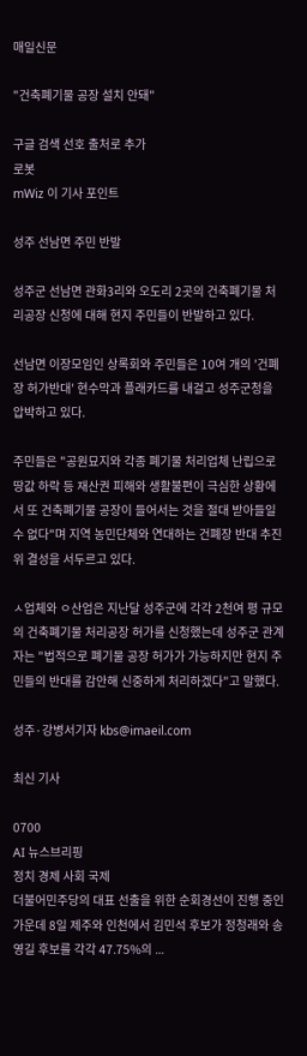매일신문

"건축폐기물 공장 설치 안돼"

구글 검색 선호 출처로 추가
로봇
mWiz 이 기사 포인트

성주 선남면 주민 반발

성주군 선남면 관화3리와 오도리 2곳의 건축폐기물 처리공장 신청에 대해 현지 주민들이 반발하고 있다.

선남면 이장모임인 상록회와 주민들은 10여 개의 '건폐장 허가반대' 현수막과 플래카드를 내걸고 성주군청을 압박하고 있다.

주민들은 "공원묘지와 각종 폐기물 처리업체 난립으로 땅값 하락 등 재산권 피해와 생활불편이 극심한 상황에서 또 건축폐기물 공장이 들어서는 것을 절대 받아들일 수 없다"며 지역 농민단체와 연대하는 건폐장 반대 추진위 결성을 서두르고 있다.

ㅅ업체와 ㅇ산업은 지난달 성주군에 각각 2천여 평 규모의 건축폐기물 처리공장 허가를 신청했는데 성주군 관계자는 "법적으로 폐기물 공장 허가가 가능하지만 현지 주민들의 반대를 감안해 신중하게 처리하겠다"고 말했다.

성주·강병서기자 kbs@imaeil.com

최신 기사

0700
AI 뉴스브리핑
정치 경제 사회 국제
더불어민주당의 대표 선출을 위한 순회경선이 진행 중인 가운데 8일 제주와 인천에서 김민석 후보가 정청래와 송영길 후보를 각각 47.75%의 ...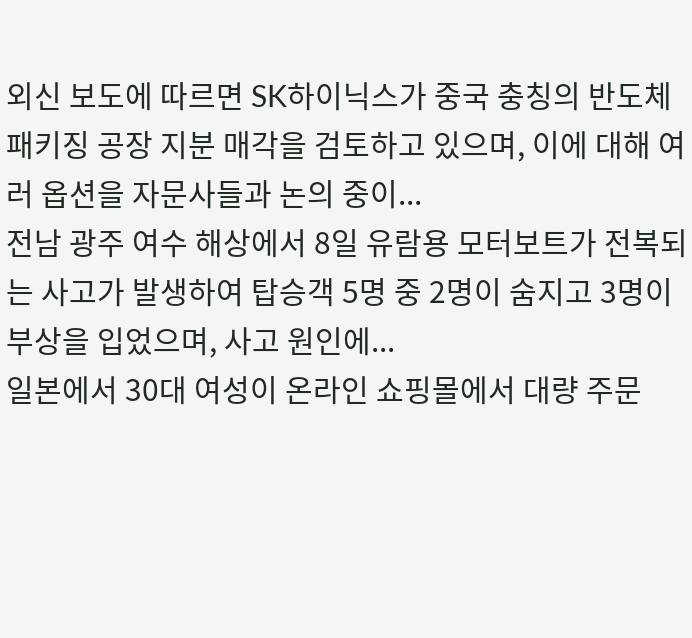외신 보도에 따르면 SK하이닉스가 중국 충칭의 반도체 패키징 공장 지분 매각을 검토하고 있으며, 이에 대해 여러 옵션을 자문사들과 논의 중이...
전남 광주 여수 해상에서 8일 유람용 모터보트가 전복되는 사고가 발생하여 탑승객 5명 중 2명이 숨지고 3명이 부상을 입었으며, 사고 원인에...
일본에서 30대 여성이 온라인 쇼핑몰에서 대량 주문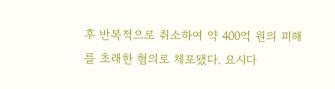후 반복적으로 취소하여 약 400억 원의 피해를 초래한 혐의로 체포됐다. 요시다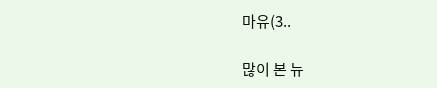마유(3..

많이 본 뉴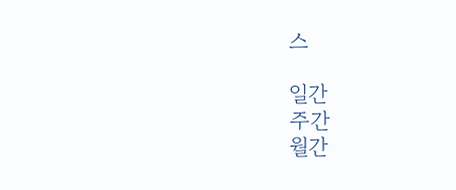스

일간
주간
월간